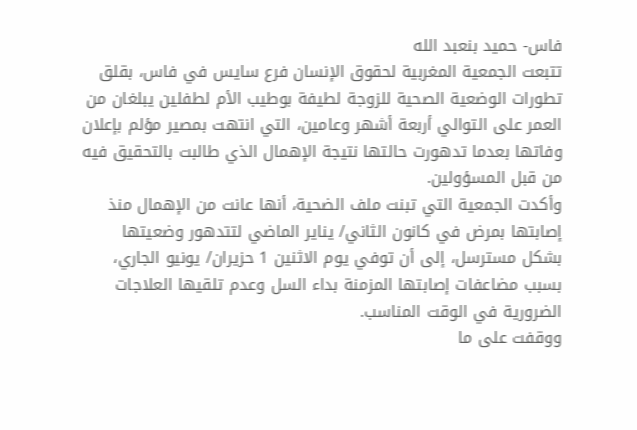فاس- حميد بنعبد الله
تتبعت الجمعية المغربية لحقوق الإنسان فرع سايس في فاس، بقلق تطورات الوضعية الصحية للزوجة لطيفة بوطيب الأم لطفلين يبلغان من العمر على التوالي أربعة أشهر وعامين، التي انتهت بمصير مؤلم بإعلان وفاتها بعدما تدهورت حالتها نتيجة الإهمال الذي طالبت بالتحقيق فيه من قبل المسؤولين.
وأكدت الجمعية التي تبنت ملف الضحية، أنها عانت من الإهمال منذ إصابتها بمرض في كانون الثاني/ يناير الماضي لتتدهور وضعيتها بشكل مسترسل، إلى أن توفي يوم الاثنين 1 حزيران/ يونيو الجاري، بسبب مضاعفات إصابتها المزمنة بداء السل وعدم تلقيها العلاجات الضرورية في الوقت المناسب.
ووقفت على ما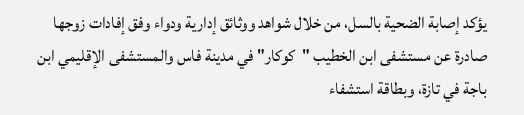يؤكد إصابة الضحية بالسل، من خلال شواهد ووثائق إدارية ودواء وفق إفادات زوجها صادرة عن مستشفى ابن الخطيب "كوكار" في مدينة فاس والمستشفى الإقليمي ابن باجة في تازة، وبطاقة استشفاء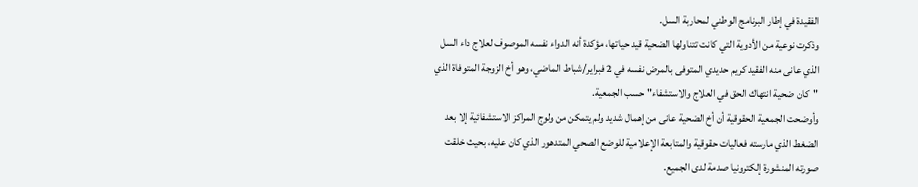الفقيدة في إطار البرنامج الوطني لمحاربة السل.
وذكرت نوعية من الأدوية التي كانت تتناولها الضحية قيد حياتها، مؤكدة أنه الدواء نفسه الموصوف لعلاج داء السل الذي عانى منه الفقيد كريم حديدي المتوفى بالمرض نفسه في 2 فبراير/شباط الماضي، وهو أخ الزوجة المتوفاة الذي "كان ضحية انتهاك الحق في العلاج والاستشفاء" حسب الجمعية.
وأوضحت الجمعية الحقوقية أن أخ الضحية عانى من إهمال شديد ولم يتمكن من ولوج المراكز الاستشفائية إلا بعد الضغط الذي مارسته فعاليات حقوقية والمتابعة الإعلامية للوضع الصحي المتدهور الذي كان عليه، بحيث خلقت صورته المنشورة إلكترونيا صدمة لدى الجميع.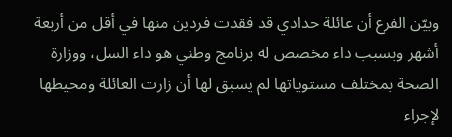وبيّن الفرع أن عائلة حدادي قد فقدت فردين منها في أقل من أربعة أشهر وبسبب داء مخصص له برنامج وطني هو داء السل، ووزارة الصحة بمختلف مستوياتها لم يسبق لها أن زارت العائلة ومحيطها لإجراء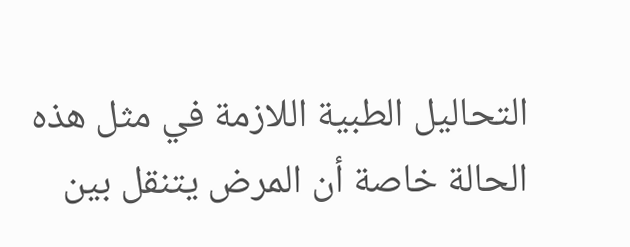التحاليل الطبية اللازمة في مثل هذه الحالة خاصة أن المرض يتنقل بين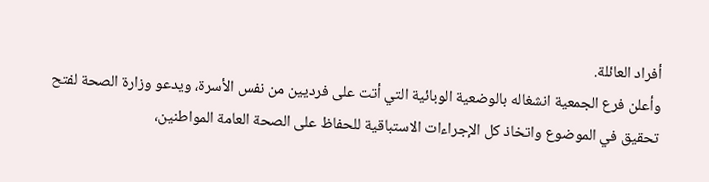أفراد العائلة.
وأعلن فرع الجمعية انشغاله بالوضعية الوبائية التي أتت على فرديين من نفس الأسرة، ويدعو وزارة الصحة لفتح تحقيق في الموضوع واتخاذ كل الإجراءات الاستباقية للحفاظ على الصحة العامة المواطنين،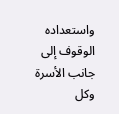واستعداده الوقوف إلى جانب الأسرة وكل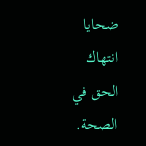ضحايا انتهاك الحق في الصحة.